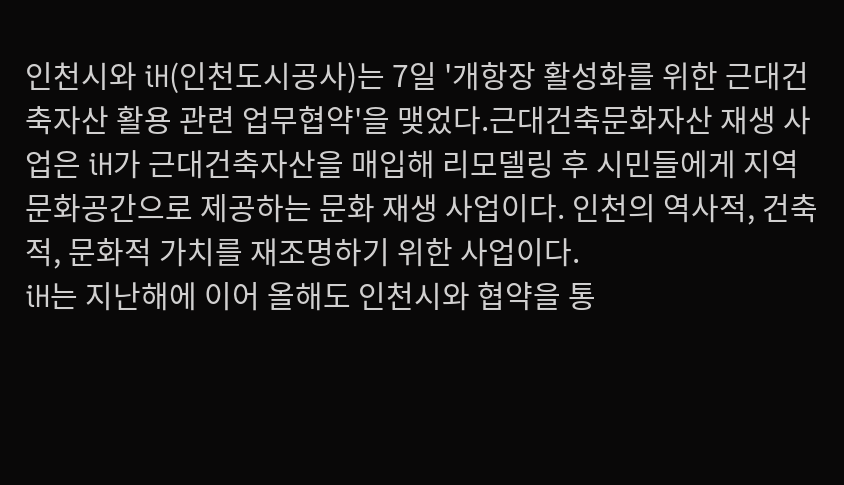인천시와 iH(인천도시공사)는 7일 '개항장 활성화를 위한 근대건축자산 활용 관련 업무협약'을 맺었다.근대건축문화자산 재생 사업은 iH가 근대건축자산을 매입해 리모델링 후 시민들에게 지역 문화공간으로 제공하는 문화 재생 사업이다. 인천의 역사적, 건축적, 문화적 가치를 재조명하기 위한 사업이다.
iH는 지난해에 이어 올해도 인천시와 협약을 통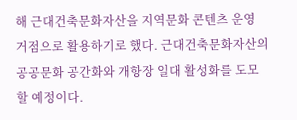해 근대건축문화자산을 지역문화 콘텐츠 운영 거점으로 활용하기로 했다. 근대건축문화자산의 공공문화 공간화와 개항장 일대 활성화를 도모할 예정이다.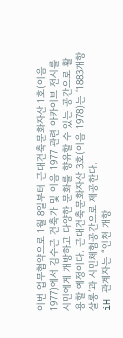이번 업무협약으로 1월 8일부터 근대건축문화자산 1호(이음 1977)에서 김수근 건축가 및 이음 1977 관련 아카이브 전시를 시민에게 개방하고 다양한 문화를 향유할 수 있는 공간으로 활용할 예정이다. 근대건축문화자산 3호(이음 1978)는 ‘1883개항살롱’과 시민체험공간으로 제공한다.
iH 관계자는 “인천 개항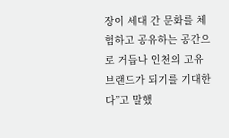장이 세대 간 문화를 체험하고 공유하는 공간으로 거듭나 인천의 고유 브랜드가 되기를 기대한다”고 말했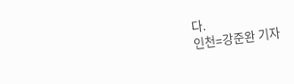다.
인천=강준완 기자